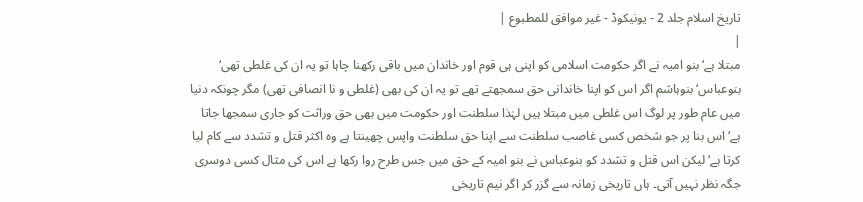تاریخ اسلام جلد 2 - یونیکوڈ - غیر موافق للمطبوع |
|
مبتلا ہے‘ بنو امیہ نے اگر حکومت اسلامی کو اپنی ہی قوم اور خاندان میں باقی رکھنا چاہا تو یہ ان کی غلطی تھی‘ بنوعباس‘ بنوہاشم اگر اس کو اپنا خاندانی حق سمجھتے تھے تو یہ ان کی بھی (غلطی و نا انصافی تھی) مگر چونکہ دنیا میں عام طور پر لوگ اس غلطی میں مبتلا ہیں لہٰذا سلطنت اور حکومت میں بھی حق وراثت کو جاری سمجھا جاتا ہے‘ اس بنا پر جو شخص کسی غاصب سلطنت سے اپنا حق سلطنت واپس چھینتا ہے وہ اکثر قتل و تشدد سے کام لیا کرتا ہے‘ لیکن اس قتل و تشدد کو بنوعباس نے بنو امیہ کے حق میں جس طرح روا رکھا ہے اس کی مثال کسی دوسری جگہ نظر نہیں آتی۔ ہاں تاریخی زمانہ سے گزر کر اگر نیم تاریخی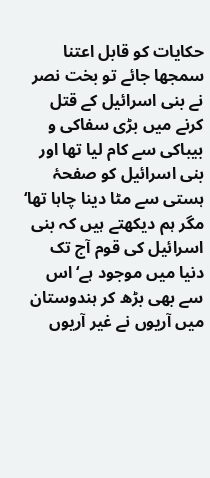حکایات کو قابل اعتنا سمجھا جائے تو بخت نصر نے بنی اسرائیل کے قتل کرنے میں بڑی سفاکی و بیباکی سے کام لیا تھا اور بنی اسرائیل کو صفحۂ ہستی سے مٹا دینا چاہا تھا‘ مگر ہم دیکھتے ہیں کہ بنی اسرائیل کی قوم آج تک دنیا میں موجود ہے‘ اس سے بھی بڑھ کر ہندوستان میں آریوں نے غیر آریوں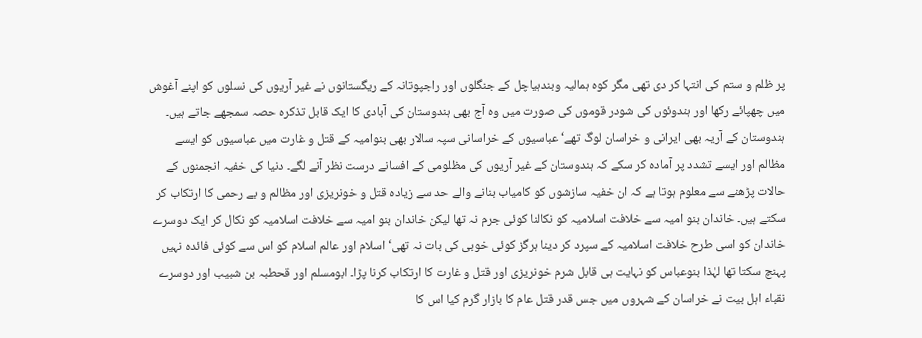پر ظلم و ستم کی انتہا کر دی تھی مگر کوہ ہمالیہ وبندہیاچل کے جنگلوں اور راجپوتانہ کے ریگستانوں نے غیر آریوں کی نسلوں کو اپنے آغوش میں چھپائے رکھا اور ہندوئوں کی شودر قوموں کی صورت میں وہ آج بھی ہندوستان کی آبادی کا ایک قابل تذکرہ حصہ سمجھے جاتے ہیں۔ ہندوستان کے آریہ بھی ایرانی و خراسان لوگ تھے‘ عباسیوں کے خراسانی سپہ سالار بھی بنوامیہ کے قتل و غارت میں عباسیوں کو ایسے مظالم اور ایسے تشدد پر آمادہ کر سکے کہ ہندوستان کے غیر آریوں کی مظلومی کے افسانے درست نظر آنے لگے۔ دنیا کی خفیہ انجمنوں کے حالات پڑھنے سے معلوم ہوتا ہے کہ ان خفیہ سازشوں کو کامیاب بنانے والے حد سے زیادہ قتل و خونریزی اور مظالم و بے رحمی کا ارتکاب کر سکتے ہیں۔ خاندان بنو امیہ سے خلافت اسلامیہ کو نکالنا کوئی جرم نہ تھا لیکن خاندان بنو امیہ سے خلافت اسلامیہ کو نکال کر ایک دوسرے خاندان کو اسی طرح خلافت اسلامیہ کے سپرد کر دینا ہرگز کوئی خوبی کی بات نہ تھی‘ اسلام اور عالم اسلام کو اس سے کوئی فائدہ نہیں پہنچ سکتا تھا لہٰذا بنوعباس کو نہایت ہی قابل شرم خونریزی اور قتل و غارت کا ارتکاب کرنا پڑا۔ ابومسلم اور قحطبہ بن شبیب اور دوسرے نقباء اہل بیت نے خراسان کے شہروں میں جس قدر قتل عام کا بازار گرم کیا اس کا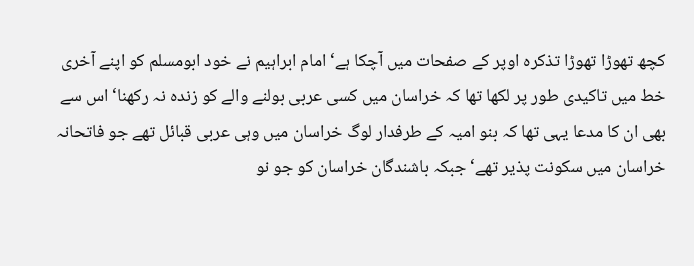کچھ تھوڑا تھوڑا تذکرہ اوپر کے صفحات میں آچکا ہے‘ امام ابراہیم نے خود ابومسلم کو اپنے آخری خط میں تاکیدی طور پر لکھا تھا کہ خراسان میں کسی عربی بولنے والے کو زندہ نہ رکھنا‘ اس سے بھی ان کا مدعا یہی تھا کہ بنو امیہ کے طرفدار لوگ خراسان میں وہی عربی قبائل تھے جو فاتحانہ خراسان میں سکونت پذیر تھے‘ جبکہ باشندگان خراسان کو جو نو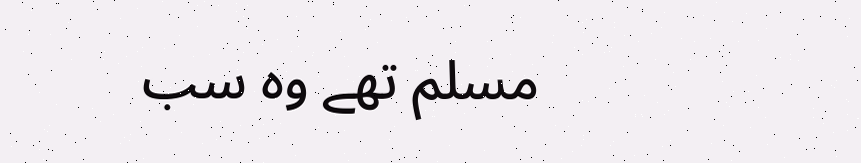مسلم تھے وہ سب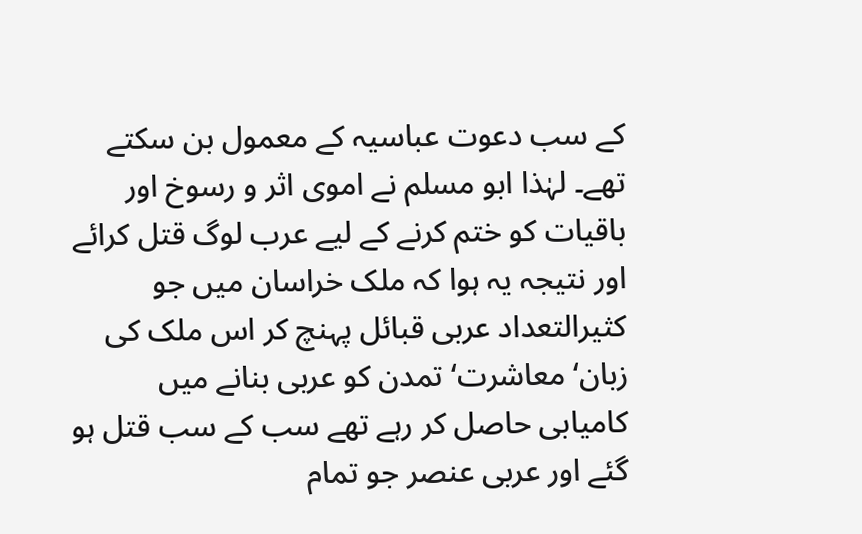کے سب دعوت عباسیہ کے معمول بن سکتے تھے۔ لہٰذا ابو مسلم نے اموی اثر و رسوخ اور باقیات کو ختم کرنے کے لیے عرب لوگ قتل کرائے اور نتیجہ یہ ہوا کہ ملک خراسان میں جو کثیرالتعداد عربی قبائل پہنچ کر اس ملک کی زبان‘ معاشرت‘ تمدن کو عربی بنانے میں کامیابی حاصل کر رہے تھے سب کے سب قتل ہو گئے اور عربی عنصر جو تمام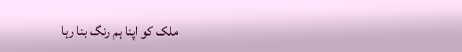ملک کو اپنا ہم رنگ بنا رہا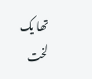تھا یک لخت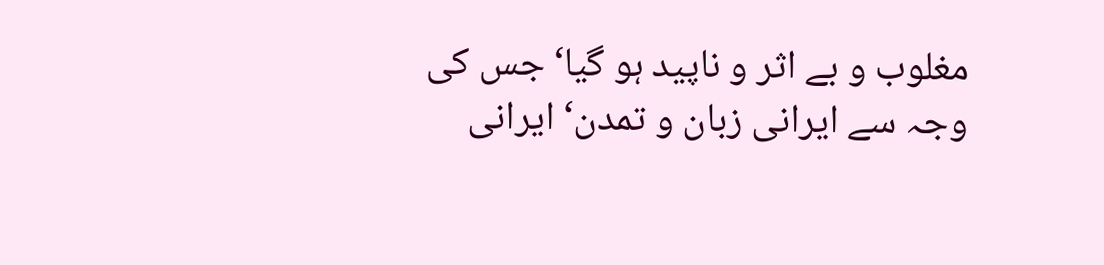مغلوب و بے اثر و ناپید ہو گیا‘ جس کی وجہ سے ایرانی زبان و تمدن‘ ایرانی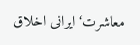معاشرت‘ ایرانی اخلاق